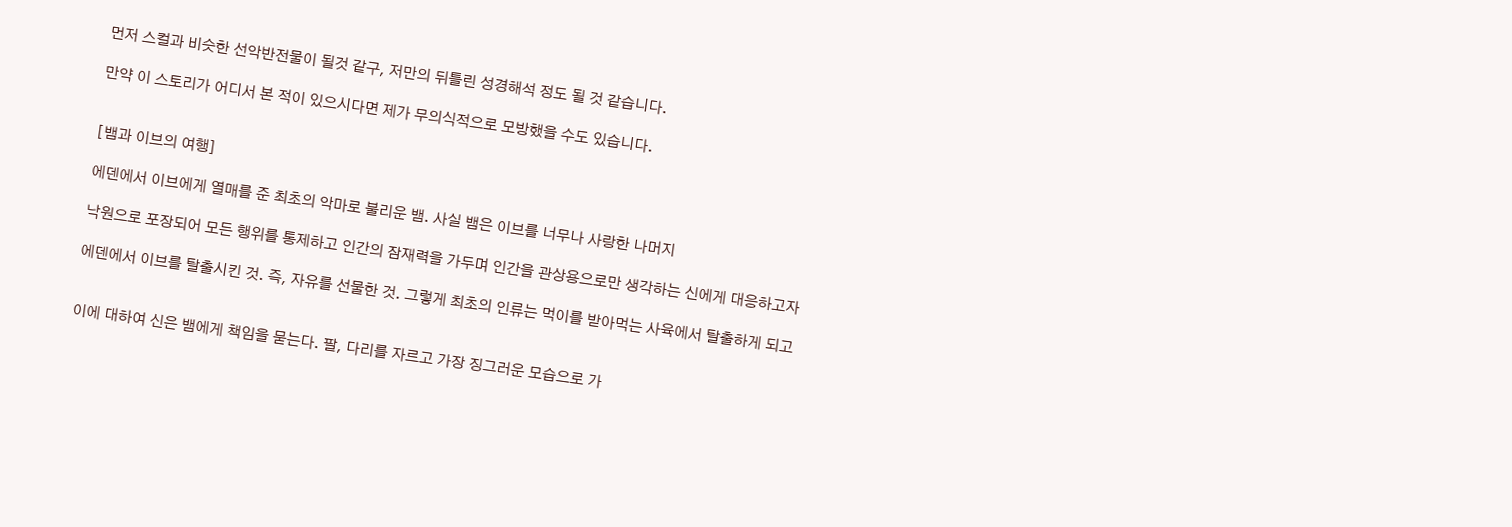먼저 스컬과 비슷한 선악반전물이 될것 같구, 저만의 뒤틀린 성경해석 정도 될 것 같습니다.

만약 이 스토리가 어디서 본 적이 있으시다면 제가 무의식적으로 모방했을 수도 있습니다.


[뱀과 이브의 여행]

에덴에서 이브에게 열매를 준 최초의 악마로 불리운 뱀. 사실 뱀은 이브를 너무나 사랑한 나머지

낙원으로 포장되어 모든 행위를 통제하고 인간의 잠재력을 가두며 인간을 관상용으로만 생각하는 신에게 대응하고자

에덴에서 이브를 탈출시킨 것. 즉, 자유를 선물한 것. 그렇게 최초의 인류는 먹이를 받아먹는 사육에서 탈출하게 되고


이에 대하여 신은 뱀에게 책임을 묻는다. 팔, 다리를 자르고 가장 징그러운 모습으로 가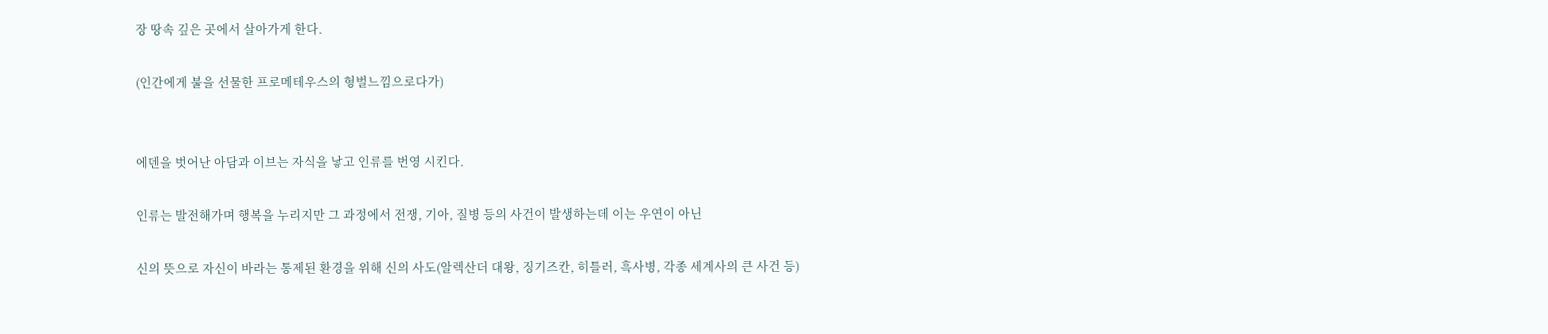장 땅속 깊은 곳에서 살아가게 한다.

(인간에게 불을 선물한 프로메테우스의 형벌느낌으로다가)


에덴을 벗어난 아담과 이브는 자식을 낳고 인류를 번영 시킨다.

인류는 발전해가며 행복을 누리지만 그 과정에서 전쟁, 기아, 질병 등의 사건이 발생하는데 이는 우연이 아닌

신의 뜻으로 자신이 바라는 통제된 환경을 위해 신의 사도(알렉산더 대왕, 징기즈칸, 히틀러, 흑사병, 각종 세계사의 큰 사건 등)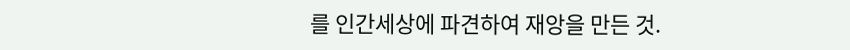를 인간세상에 파견하여 재앙을 만든 것.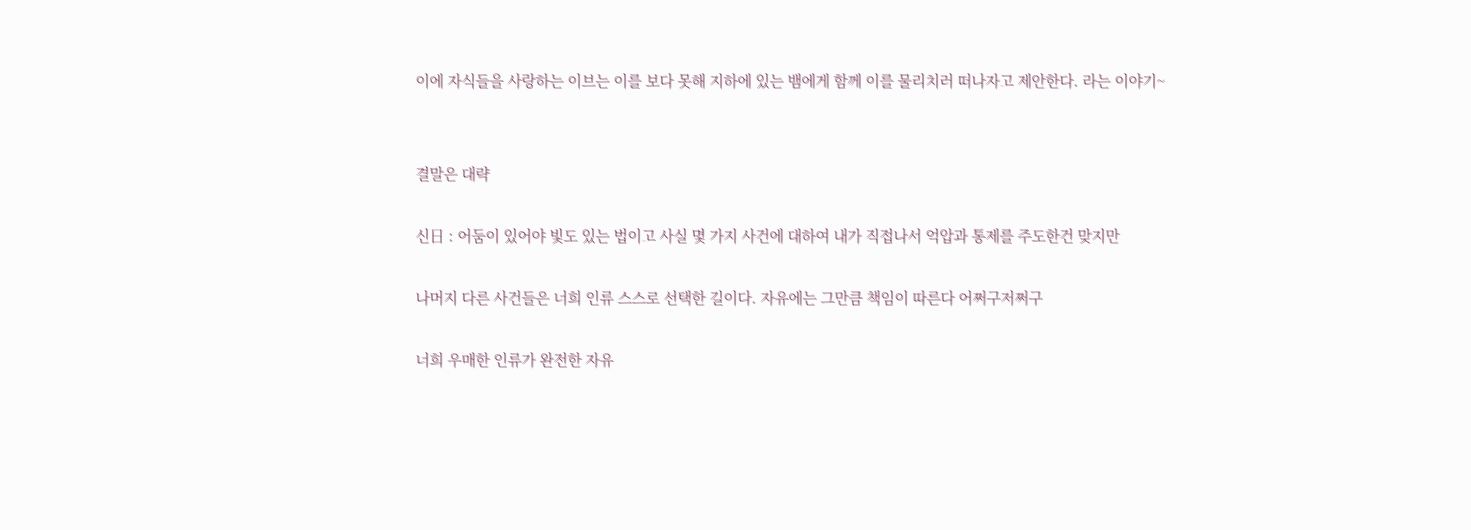이에 자식들을 사랑하는 이브는 이를 보다 못해 지하에 있는 뱀에게 함께 이를 물리치러 떠나자고 제안한다. 라는 이야기~


결말은 대략

신日 : 어둠이 있어야 빛도 있는 법이고 사실 몇 가지 사건에 대하여 내가 직접나서 억압과 통제를 주도한건 맞지만

나머지 다른 사건들은 너희 인류 스스로 선택한 길이다. 자유에는 그만큼 책임이 따른다 어쩌구저쩌구

너희 우매한 인류가 완전한 자유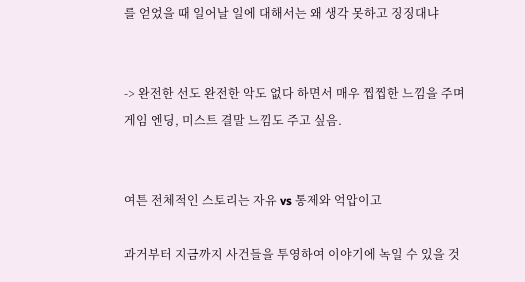를 얻었을 때 일어날 일에 대해서는 왜 생각 못하고 징징대냐


-> 완전한 선도 완전한 악도 없다 하면서 매우 찝찝한 느낌을 주며 게임 엔딩, 미스트 결말 느낌도 주고 싶음.


여튼 전체적인 스토리는 자유 vs 통제와 억압이고

과거부터 지금까지 사건들을 투영하여 이야기에 녹일 수 있을 것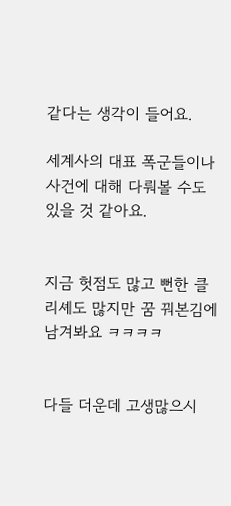같다는 생각이 들어요.

세계사의 대표 폭군들이나 사건에 대해 다뤄볼 수도 있을 것 같아요.


지금 헛점도 많고 뻔한 클리셰도 많지만 꿈 꿔본김에 남겨봐요 ㅋㅋㅋㅋ


다들 더운데 고생많으시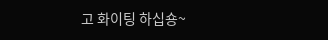고 화이팅 하십숑~